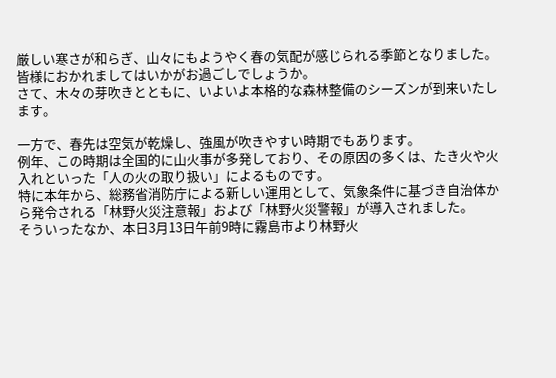厳しい寒さが和らぎ、山々にもようやく春の気配が感じられる季節となりました。
皆様におかれましてはいかがお過ごしでしょうか。
さて、木々の芽吹きとともに、いよいよ本格的な森林整備のシーズンが到来いたします。

一方で、春先は空気が乾燥し、強風が吹きやすい時期でもあります。
例年、この時期は全国的に山火事が多発しており、その原因の多くは、たき火や火入れといった「人の火の取り扱い」によるものです。
特に本年から、総務省消防庁による新しい運用として、気象条件に基づき自治体から発令される「林野火災注意報」および「林野火災警報」が導入されました。
そういったなか、本日3月13日午前9時に霧島市より林野火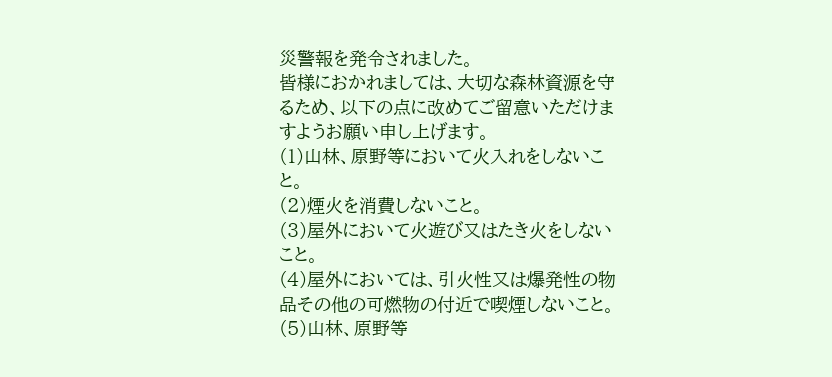災警報を発令されました。
皆様におかれましては、大切な森林資源を守るため、以下の点に改めてご留意いただけますようお願い申し上げます。
(1)山林、原野等において火入れをしないこと。
(2)煙火を消費しないこと。
(3)屋外において火遊び又はたき火をしないこと。
(4)屋外においては、引火性又は爆発性の物品その他の可燃物の付近で喫煙しないこと。
(5)山林、原野等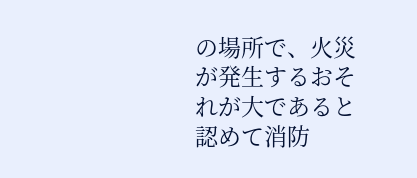の場所で、火災が発生するおそれが大であると認めて消防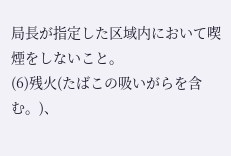局長が指定した区域内において喫煙をしないこと。
(6)残火(たばこの吸いがらを含む。)、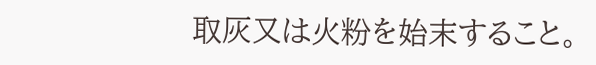取灰又は火粉を始末すること。